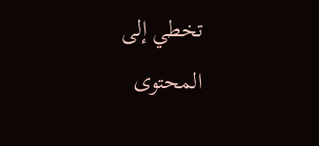تخطي إلى المحتوى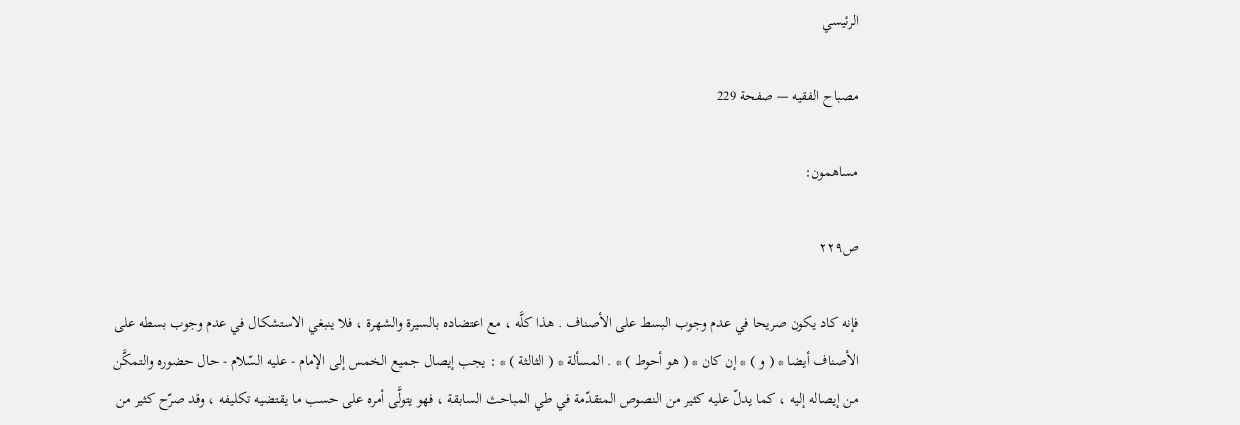الرئيسي

مصباح الفقيه — صفحة 229

مساهمون:

ص٢٢٩

فإنه كاد يكون صريحا في عدم وجوب البسط على الأصناف . هذا كلَّه ، مع اعتضاده بالسيرة والشهرة ، فلا ينبغي الاستشكال في عدم وجوب بسطه على الأصناف أيضا * ( و ) * إن كان * ( هو أحوط ) * . المسألة * ( الثالثة ) * : يجب إيصال جميع الخمس إلى الإمام - عليه السّلام - حال حضوره والتمكَّن من إيصاله إليه ، كما يدلّ عليه كثير من النصوص المتقدّمة في طي المباحث السابقة ، فهو يتولَّى أمره على حسب ما يقتضيه تكليفه ، وقد صرّح كثير من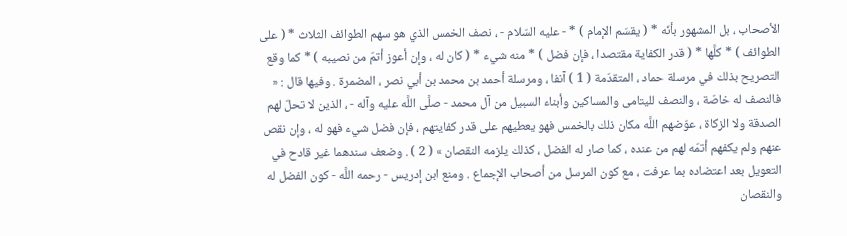الأصحاب ، بل المشهور بأنّه * ( يقسّم الإمام ) * - عليه السّلام - ، نصف الخمس الذي هو سهم الطوائف الثلاث * ( على الطوائف ) * كلَّها * ( قدر الكفاية مقتصدا ، فإن فضل ) * منه شيء * ( كان له ، وإن أعوز أتمّ من نصيبه ) * كما وقع التصريح بذلك في مرسلة حماد ، المتقدّمة ( 1 ) آنفا ، ومرسلة أحمد بن محمد بن أبي نصر ، المضمرة . وفيها قال : « فالنصف له خاصّة ، والنصف لليتامى والمساكين وأبناء السبيل من آل محمد - صلَّى اللَّه عليه وآله - ، الذين لا تحلّ لهم الصدقة ولا الزكاة ، عوّضهم اللَّه مكان ذلك بالخمس فهو يعطيهم على قدر كفايتهم ، فإن فضل شيء فهو له ، وإن نقص عنهم ولم يكفهم أتمّه لهم من عنده ، كما صار له الفضل ، كذلك يلزمه النقصان » ( 2 ) . وضعف سندهما غير قادح في التعويل بعد اعتضاده بما عرفت ، مع كون المرسل من أصحاب الإجماع . ومنع ابن إدريس - رحمه اللَّه - كون الفضل له والنقصان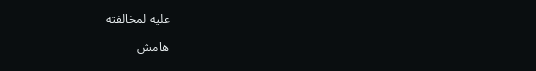عليه لمخالفته

هامش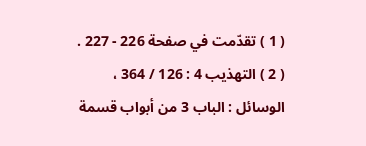( 1 ) تقدّمت في صفحة 226 - 227 .
( 2 ) التهذيب 4 : 126 / 364 ، الوسائل : الباب 3 من أبواب قسمة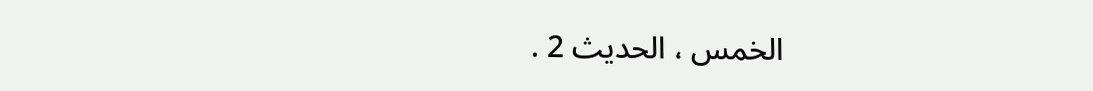الخمس ، الحديث 2 .